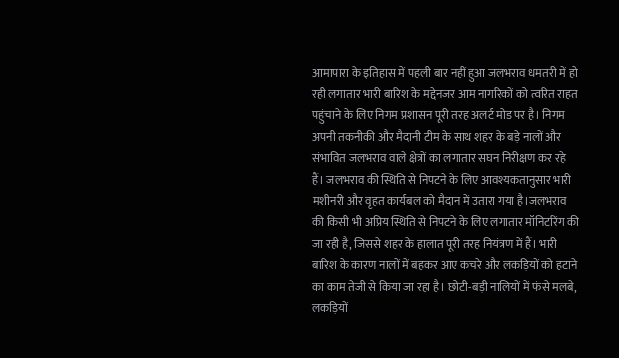आमापारा के इतिहास में पहली बार नहीं हुआ जलभराव धमतरी में हो रही लगातार भारी बारिश के मद्देनजर आम नागरिकों को त्वरित राहत पहुंचाने के लिए निगम प्रशासन पूरी तरह अलर्ट मोड पर है। निगम अपनी तकनीकी और मैदानी टीम के साथ शहर के बड़े नालों और संभावित जलभराव वाले क्षेत्रों का लगातार सघन निरीक्षण कर रहे हैं। जलभराव की स्थिति से निपटने के लिए आवश्यकतानुसार भारी मशीनरी और वृहत कार्यबल को मैदान में उतारा गया है।जलभराव की किसी भी अप्रिय स्थिति से निपटने के लिए लगातार मॉनिटरिंग की जा रही है, जिससे शहर के हालात पूरी तरह नियंत्रण में हैं। भारी बारिश के कारण नालों में बहकर आए कचरे और लकड़ियों को हटाने का काम तेजी से किया जा रहा है। छोटी-बड़ी नालियों में फंसे मलबे, लकड़ियों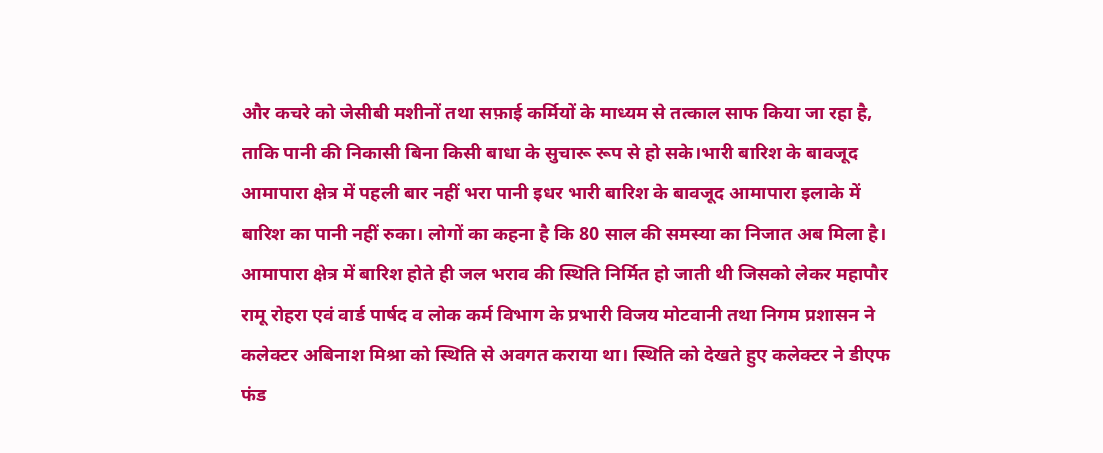और कचरे को जेसीबी मशीनों तथा सफ़ाई कर्मियों के माध्यम से तत्काल साफ किया जा रहा है, ताकि पानी की निकासी बिना किसी बाधा के सुचारू रूप से हो सके।भारी बारिश के बावजूद आमापारा क्षेत्र में पहली बार नहीं भरा पानी इधर भारी बारिश के बावजूद आमापारा इलाके में बारिश का पानी नहीं रुका। लोगों का कहना है कि 80 साल की समस्या का निजात अब मिला है। आमापारा क्षेत्र में बारिश होते ही जल भराव की स्थिति निर्मित हो जाती थी जिसको लेकर महापौर रामू रोहरा एवं वार्ड पार्षद व लोक कर्म विभाग के प्रभारी विजय मोटवानी तथा निगम प्रशासन ने कलेक्टर अबिनाश मिश्रा को स्थिति से अवगत कराया था। स्थिति को देखते हुए कलेक्टर ने डीएफ फंड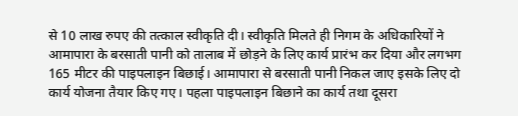से 10 लाख रुपए की तत्काल स्वीकृति दी। स्वीकृति मिलते ही निगम के अधिकारियों ने आमापारा के बरसाती पानी को तालाब में छोड़ने के लिए कार्य प्रारंभ कर दिया और लगभग 165 मीटर की पाइपलाइन बिछाई। आमापारा से बरसाती पानी निकल जाए इसके लिए दो कार्य योजना तैयार किए गए। पहला पाइपलाइन बिछाने का कार्य तथा दूसरा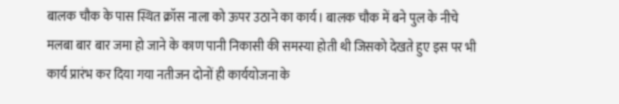बालक चौक के पास स्थित क्रॉस नाला को ऊपर उठाने का कार्य। बालक चौक में बने पुल के नीचे मलबा बार बार जमा हो जाने के काण पानी निकासी की समस्या होती थी जिसको देखते हुए इस पर भी कार्य प्रारंभ कर दिया गया नतीजन दोनों ही कार्ययोजना के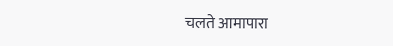चलते आमापारा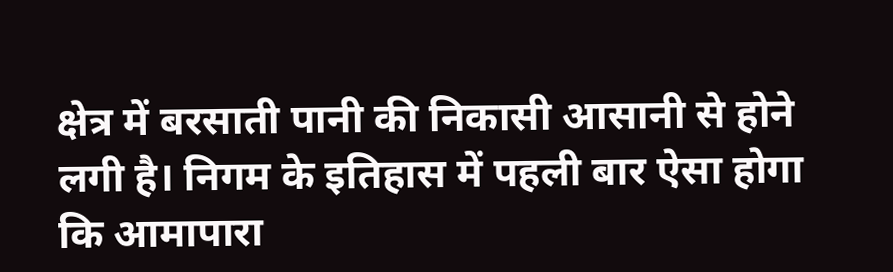क्षेत्र में बरसाती पानी की निकासी आसानी से होने लगी है। निगम के इतिहास में पहली बार ऐसा होगा कि आमापारा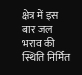क्षेत्र में इस बार जल भराव की स्थिति निर्मित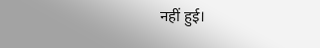नहीं हुई।